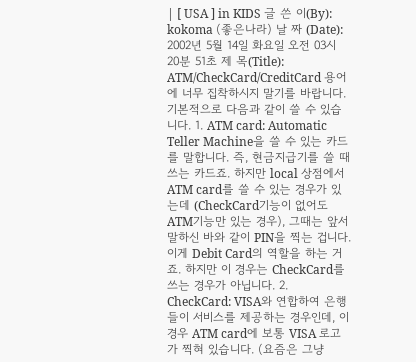| [ USA ] in KIDS 글 쓴 이(By): kokoma (좋은나라) 날 짜 (Date): 2002년 5월 14일 화요일 오전 03시 20분 51초 제 목(Title): ATM/CheckCard/CreditCard 용어에 너무 집착하시지 말기를 바랍니다. 기본적으로 다음과 같이 쓸 수 있습니다. 1. ATM card: Automatic Teller Machine을 쓸 수 있는 카드를 말합니다. 즉, 현금지급기를 쓸 때 쓰는 카드죠. 하지만 local 상점에서 ATM card를 쓸 수 있는 경우가 있는데 (CheckCard기능이 없어도 ATM기능만 있는 경우), 그때는 앞서 말하신 바와 같이 PIN을 찍는 겁니다. 이게 Debit Card의 역할을 하는 거죠. 하지만 이 경우는 CheckCard를 쓰는 경우가 아닙니다. 2. CheckCard: VISA와 연합하여 은행들이 서비스를 제공하는 경우인데, 이 경우 ATM card에 보통 VISA 로고가 찍혀 있습니다. (요즘은 그냥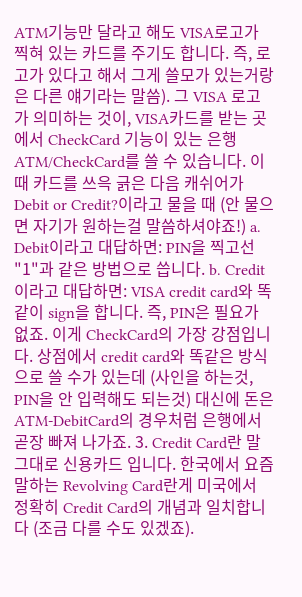ATM기능만 달라고 해도 VISA로고가 찍혀 있는 카드를 주기도 합니다. 즉, 로고가 있다고 해서 그게 쓸모가 있는거랑은 다른 얘기라는 말씀). 그 VISA 로고가 의미하는 것이, VISA카드를 받는 곳에서 CheckCard 기능이 있는 은행 ATM/CheckCard를 쓸 수 있습니다. 이때 카드를 쓰윽 긁은 다음 캐쉬어가 Debit or Credit?이라고 물을 때 (안 물으면 자기가 원하는걸 말씀하셔야죠!) a. Debit이라고 대답하면: PIN을 찍고선 "1"과 같은 방법으로 씁니다. b. Credit이라고 대답하면: VISA credit card와 똑같이 sign을 합니다. 즉, PIN은 필요가 없죠. 이게 CheckCard의 가장 강점입니다. 상점에서 credit card와 똑같은 방식으로 쓸 수가 있는데 (사인을 하는것, PIN을 안 입력해도 되는것) 대신에 돈은 ATM-DebitCard의 경우처럼 은행에서 곧장 빠져 나가죠. 3. Credit Card란 말 그대로 신용카드 입니다. 한국에서 요즘 말하는 Revolving Card란게 미국에서 정확히 Credit Card의 개념과 일치합니다 (조금 다를 수도 있겠죠).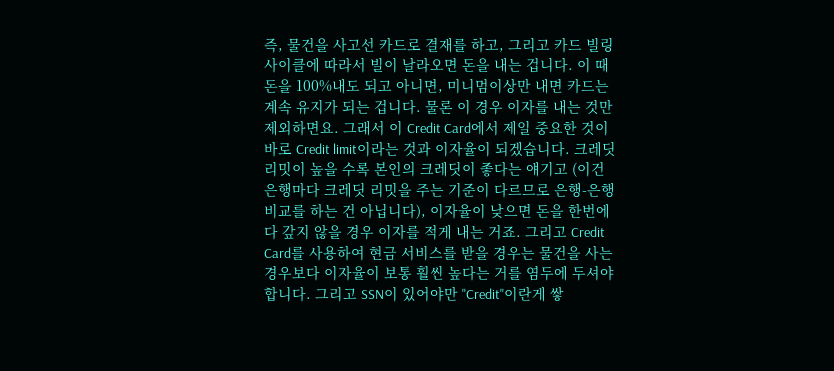즉, 물건을 사고선 카드로 결재를 하고, 그리고 카드 빌링 사이클에 따라서 빌이 날라오면 돈을 내는 겁니다. 이 때 돈을 100%내도 되고 아니면, 미니멈이상만 내면 카드는 계속 유지가 되는 겁니다. 물론 이 경우 이자를 내는 것만 제외하면요. 그래서 이 Credit Card에서 제일 중요한 것이 바로 Credit limit이라는 것과 이자율이 되겠습니다. 크레딧 리밋이 높을 수록 본인의 크레딧이 좋다는 얘기고 (이건 은행마다 크레딧 리밋을 주는 기준이 다르므로 은행-은행 비교를 하는 건 아닙니다), 이자율이 낮으면 돈을 한번에 다 갚지 않을 경우 이자를 적게 내는 거죠. 그리고 Credit Card를 사용하여 현금 서비스를 받을 경우는 물건을 사는 경우보다 이자율이 보통 훨씬 높다는 거를 염두에 두셔야 합니다. 그리고 SSN이 있어야만 "Credit"이란게 쌓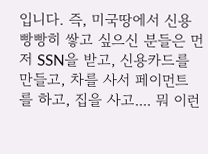입니다. 즉, 미국땅에서 신용 빵빵히 쌓고 싶으신 분들은 먼저 SSN을 받고, 신용카드를 만들고, 차를 사서 페이먼트 를 하고, 집을 사고.... 뭐 이런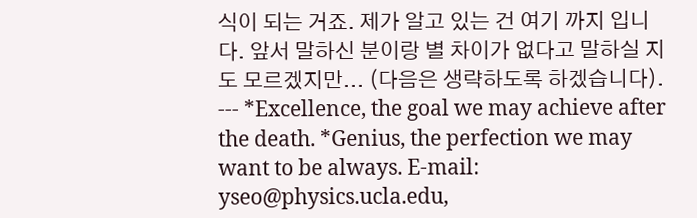식이 되는 거죠. 제가 알고 있는 건 여기 까지 입니다. 앞서 말하신 분이랑 별 차이가 없다고 말하실 지도 모르겠지만... (다음은 생략하도록 하겠습니다). --- *Excellence, the goal we may achieve after the death. *Genius, the perfection we may want to be always. E-mail: yseo@physics.ucla.edu,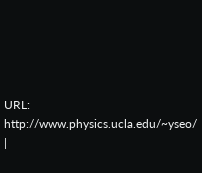URL: http://www.physics.ucla.edu/~yseo/ |